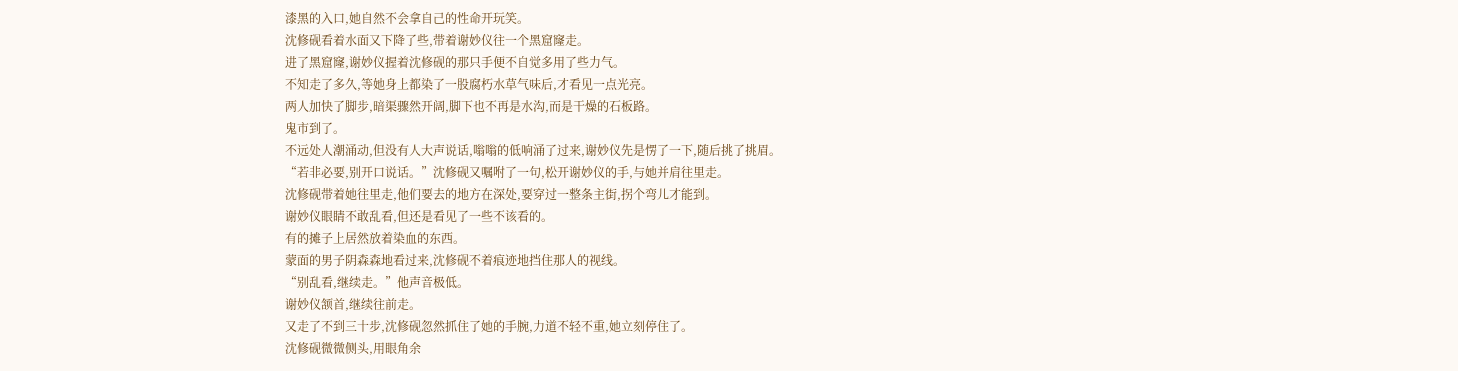漆黑的入口,她自然不会拿自己的性命开玩笑。
沈修砚看着水面又下降了些,带着谢妙仪往一个黑窟窿走。
进了黑窟窿,谢妙仪握着沈修砚的那只手便不自觉多用了些力气。
不知走了多久,等她身上都染了一股腐朽水草气味后,才看见一点光亮。
两人加快了脚步,暗渠骤然开阔,脚下也不再是水沟,而是干燥的石板路。
鬼市到了。
不远处人潮涌动,但没有人大声说话,嗡嗡的低响涌了过来,谢妙仪先是愣了一下,随后挑了挑眉。
“若非必要,别开口说话。”沈修砚又嘱咐了一句,松开谢妙仪的手,与她并肩往里走。
沈修砚带着她往里走,他们要去的地方在深处,要穿过一整条主街,拐个弯儿才能到。
谢妙仪眼睛不敢乱看,但还是看见了一些不该看的。
有的摊子上居然放着染血的东西。
蒙面的男子阴森森地看过来,沈修砚不着痕迹地挡住那人的视线。
“别乱看,继续走。”他声音极低。
谢妙仪颔首,继续往前走。
又走了不到三十步,沈修砚忽然抓住了她的手腕,力道不轻不重,她立刻停住了。
沈修砚微微侧头,用眼角余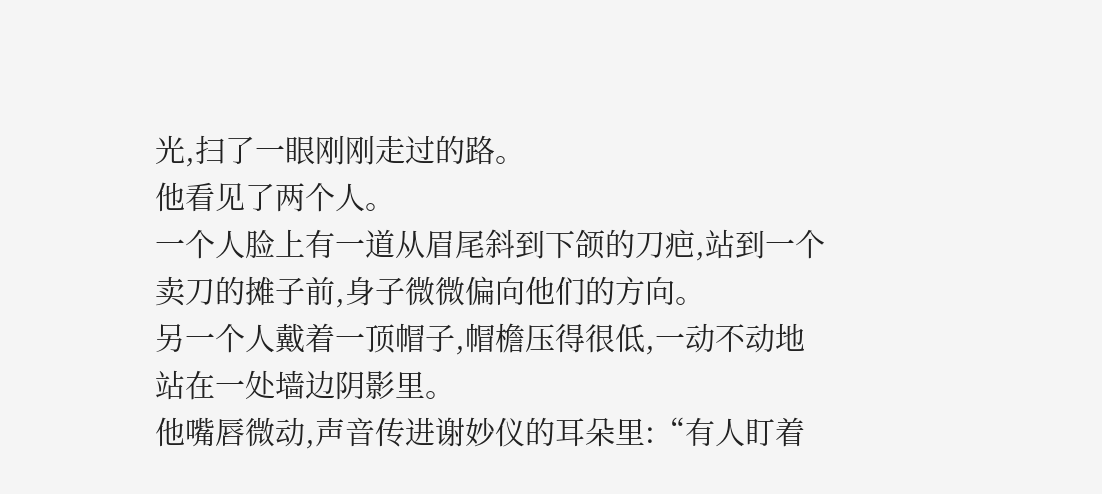光,扫了一眼刚刚走过的路。
他看见了两个人。
一个人脸上有一道从眉尾斜到下颌的刀疤,站到一个卖刀的摊子前,身子微微偏向他们的方向。
另一个人戴着一顶帽子,帽檐压得很低,一动不动地站在一处墙边阴影里。
他嘴唇微动,声音传进谢妙仪的耳朵里:“有人盯着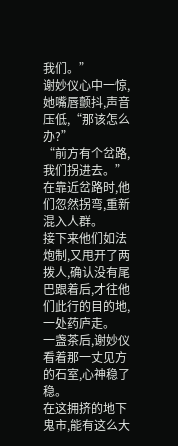我们。”
谢妙仪心中一惊,她嘴唇颤抖,声音压低,“那该怎么办?”
“前方有个岔路,我们拐进去。”
在靠近岔路时,他们忽然拐弯,重新混入人群。
接下来他们如法炮制,又甩开了两拨人,确认没有尾巴跟着后,才往他们此行的目的地,一处药庐走。
一盏茶后,谢妙仪看着那一丈见方的石室,心神稳了稳。
在这拥挤的地下鬼市,能有这么大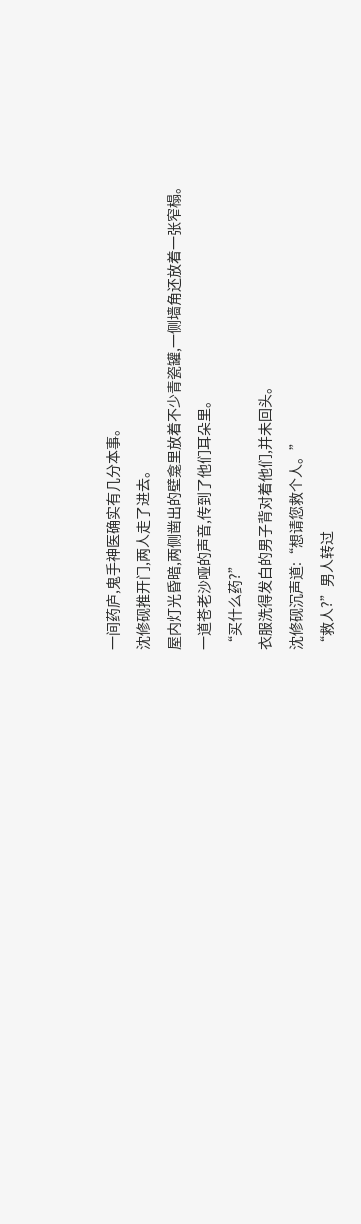一间药庐,鬼手神医确实有几分本事。
沈修砚推开门,两人走了进去。
屋内灯光昏暗,两侧凿出的壁龛里放着不少青瓷罐,一侧墙角还放着一张窄榻。
一道苍老沙哑的声音,传到了他们耳朵里。
“买什么药?”
衣服洗得发白的男子背对着他们,并未回头。
沈修砚沉声道:“想请您救个人。”
“救人?”男人转过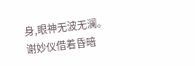身,眼神无波无澜。
谢妙仪借着昏暗